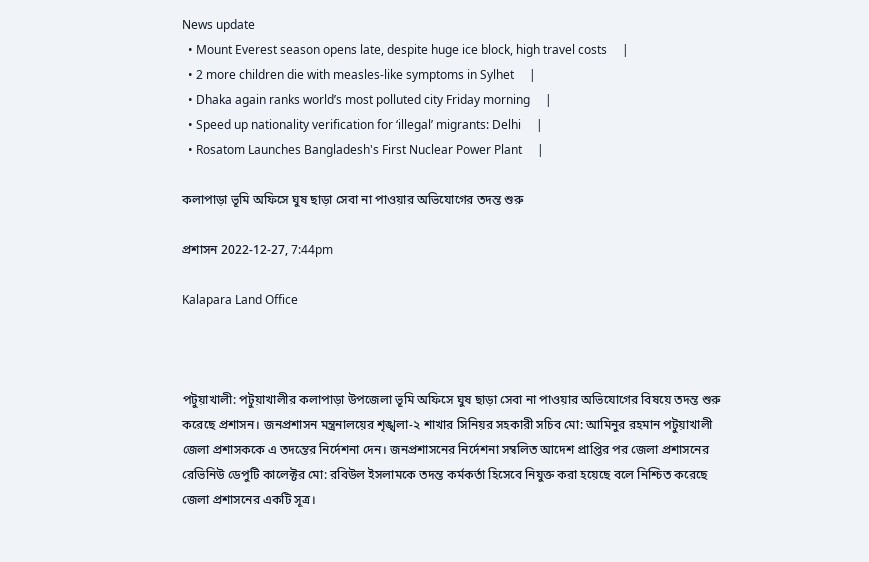News update
  • Mount Everest season opens late, despite huge ice block, high travel costs     |
  • 2 more children die with measles-like symptoms in Sylhet     |
  • Dhaka again ranks world’s most polluted city Friday morning     |
  • Speed up nationality verification for ‘illegal’ migrants: Delhi     |
  • Rosatom Launches Bangladesh's First Nuclear Power Plant     |

কলাপাড়া ভূমি অফিসে ঘুষ ছাড়া সেবা না পাওয়ার অভিযোগের তদন্ত শুরু

প্রশাসন 2022-12-27, 7:44pm

Kalapara Land Office



পটুয়াখালী: পটুয়াখালীর কলাপাড়া উপজেলা ভূমি অফিসে ঘুষ ছাড়া সেবা না পাওয়ার অভিযোগের বিষয়ে তদন্ত শুরু করেছে প্রশাসন। জনপ্রশাসন মন্ত্রনালয়ের শৃঙ্খলা-২ শাখার সিনিয়র সহকারী সচিব মো: আমিনুর রহমান পটুয়াখালী জেলা প্রশাসককে এ তদন্তের নির্দেশনা দেন। জনপ্রশাসনের নির্দেশনা সম্বলিত আদেশ প্রাপ্তির পর জেলা প্রশাসনের রেভিনিউ ডেপুটি কালেক্টর মো: রবিউল ইসলামকে তদন্ত কর্মকর্তা হিসেবে নিযুক্ত করা হয়েছে বলে নিশ্চিত করেছে জেলা প্রশাসনের একটি সূত্র।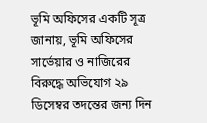ভূমি অফিসের একটি সূত্র জানায়, ভূমি অফিসের সার্ভেয়ার ও নাজিরের বিরুদ্ধে অভিযোগ ২৯ ডিসেম্বর তদন্তের জন্য দিন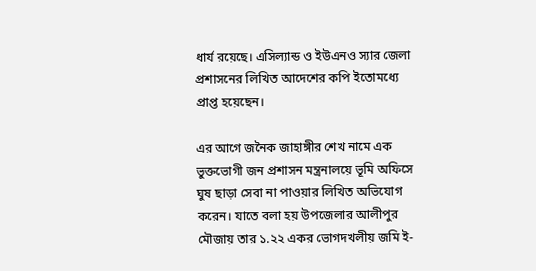ধার্য রয়েছে। এসিল্যান্ড ও ইউএনও স্যার জেলা প্রশাসনের লিখিত আদেশের কপি ইতোমধ্যে প্রাপ্ত হয়েছেন।

এর আগে জনৈক জাহাঙ্গীর শেখ নামে এক ভুক্তভোগী জন প্রশাসন মন্ত্রনালয়ে ভূমি অফিসে ঘুষ ছাড়া সেবা না পাওয়ার লিখিত অভিযোগ করেন। যাতে বলা হয় উপজেলার আলীপুর মৌজায় তার ১.২২ একর ভোগদখলীয় জমি ই-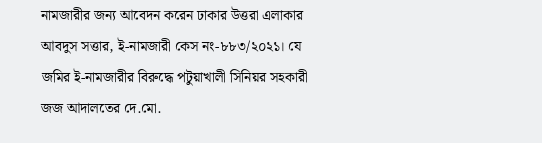নামজারীর জন্য আবেদন করেন ঢাকার উত্তরা এলাকার আবদুস সত্তার, ই-নামজারী কেস নং-৮৮৩/২০২১। যে জমির ই-নামজারীর বিরুদ্ধে পটুয়াখালী সিনিয়র সহকারী জজ আদালতের দে.মো.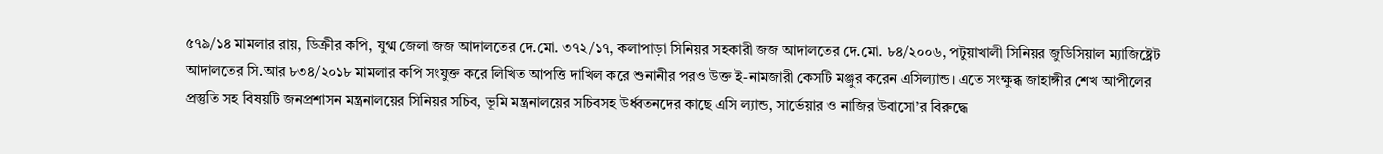৫৭৯/১৪ মামলার রায়, ডিক্রীর কপি, যুগ্ম জেলা জজ আদালতের দে.মো. ৩৭২/১৭, কলাপাড়া সিনিয়র সহকারী জজ আদালতের দে.মো. ৮৪/২০০৬, পটুয়াখালী সিনিয়র জুডিসিয়াল ম্যাজিষ্ট্রেট আদালতের সি.আর ৮৩৪/২০১৮ মামলার কপি সংযুক্ত করে লিখিত আপত্তি দাখিল করে শুনানীর পরও উক্ত ই-নামজারী কেসটি মঞ্জুর করেন এসিল্যান্ড। এতে সংক্ষুব্ধ জাহাঙ্গীর শেখ আপীলের প্রস্তুতি সহ বিষয়টি জনপ্রশাসন মন্ত্রনালয়ের সিনিয়র সচিব, ভূমি মন্ত্রনালয়ের সচিবসহ উর্ধ্বতনদের কাছে এসি ল্যান্ড, সার্ভেয়ার ও নাজির উবাসো’র বিরুদ্ধে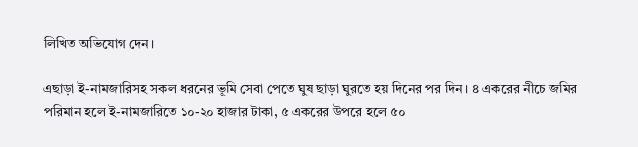লিখিত অভিযোগ দেন।

এছাড়া ই-নামজারিসহ সকল ধরনের ভূমি সেবা পেতে ঘুষ ছাড়া ঘুরতে হয় দিনের পর দিন। ৪ একরের নীচে জমির পরিমান হলে ই-নামজারিতে ১০-২০ হাজার টাকা, ৫ একরের উপরে হলে ৫০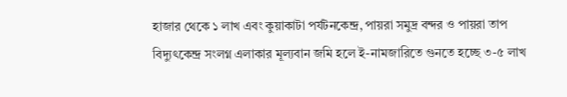হাজার থেকে ১ লাখ এবং কুয়াকাটা পর্যটনকেন্দ্র, পায়রা সমুদ্র বন্দর ও পায়রা তাপ বিদ্যুৎকেন্দ্র সংলগ্ন এলাকার মূল্যবান জমি হলে ই-নামজারিতে গুনতে হচ্ছে ৩-৫ লাখ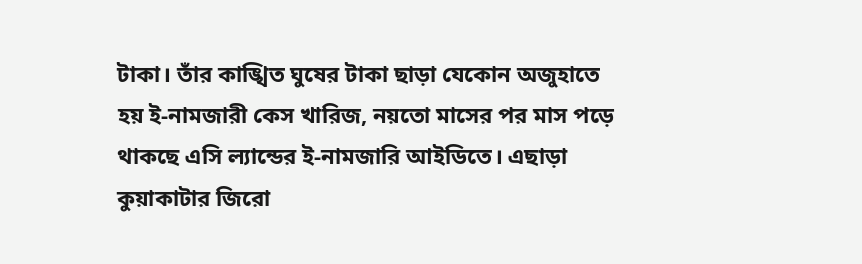টাকা। তাঁর কাঙ্খিত ঘুষের টাকা ছাড়া যেকোন অজুহাতে হয় ই-নামজারী কেস খারিজ, নয়তো মাসের পর মাস পড়ে থাকছে এসি ল্যান্ডের ই-নামজারি আইডিতে। এছাড়া কুয়াকাটার জিরো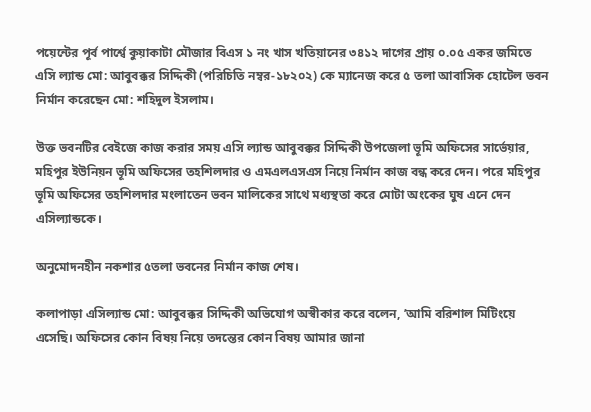পয়েন্টের পূর্ব পার্শ্বে কুয়াকাটা মৌজার বিএস ১ নং খাস খতিয়ানের ৩৪১২ দাগের প্রায় ০.০৫ একর জমিতে এসি ল্যান্ড মো: আবুবক্কর সিদ্দিকী (পরিচিতি নম্বর-১৮২০২) কে ম্যানেজ করে ৫ তলা আবাসিক হোটেল ভবন নির্মান করেছেন মো: শহিদুল ইসলাম।

উক্ত ভবনটির বেইজে কাজ করার সময় এসি ল্যান্ড আবুবক্কর সিদ্দিকী উপজেলা ভূমি অফিসের সার্ভেয়ার, মহিপুর ইউনিয়ন ভূমি অফিসের তহশিলদার ও এমএলএসএস নিয়ে নির্মান কাজ বন্ধ করে দেন। পরে মহিপুর ভূমি অফিসের তহশিলদার মংলাতেন ভবন মালিকের সাথে মধ্যস্থতা করে মোটা অংকের ঘুষ এনে দেন এসিল্যান্ডকে।

অনুমোদনহীন নকশার ৫তলা ভবনের নির্মান কাজ শেষ।

কলাপাড়া এসিল্যান্ড মো: আবুবক্কর সিদ্দিকী অভিযোগ অস্বীকার করে বলেন, ’আমি বরিশাল মিটিংয়ে এসেছি। অফিসের কোন বিষয় নিয়ে তদন্তের কোন বিষয় আমার জানা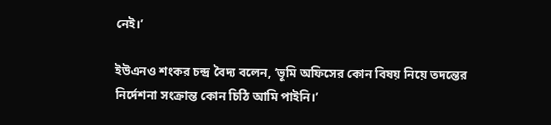নেই।’

ইউএনও শংকর চন্দ্র বৈদ্য বলেন, ’ভূমি অফিসের কোন বিষয় নিয়ে তদন্তের নির্দেশনা সংক্রান্ত কোন চিঠি আমি পাইনি।’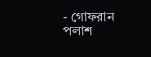- গোফরান পলাশ